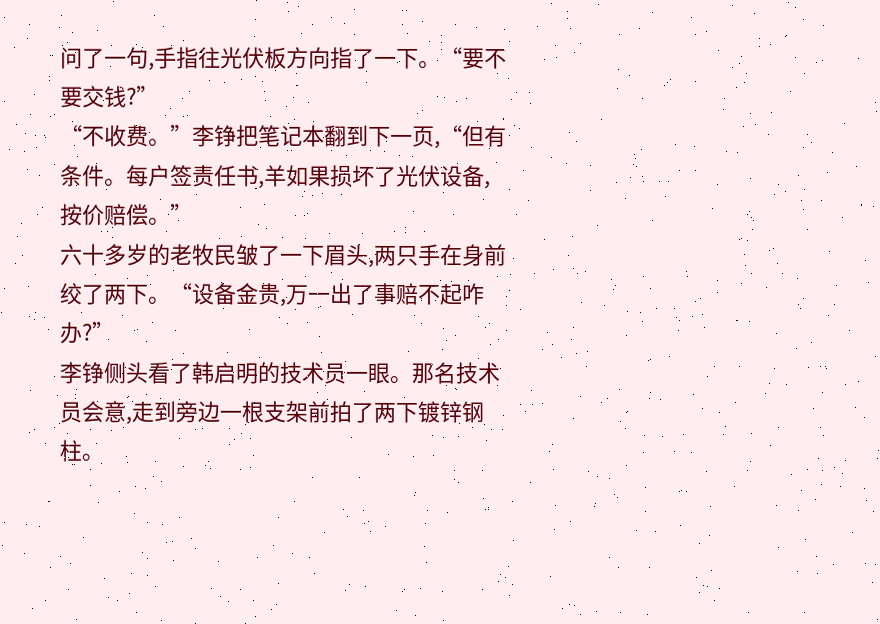问了一句,手指往光伏板方向指了一下。“要不要交钱?”
“不收费。”李铮把笔记本翻到下一页,“但有条件。每户签责任书,羊如果损坏了光伏设备,按价赔偿。”
六十多岁的老牧民皱了一下眉头,两只手在身前绞了两下。“设备金贵,万一出了事赔不起咋办?”
李铮侧头看了韩启明的技术员一眼。那名技术员会意,走到旁边一根支架前拍了两下镀锌钢柱。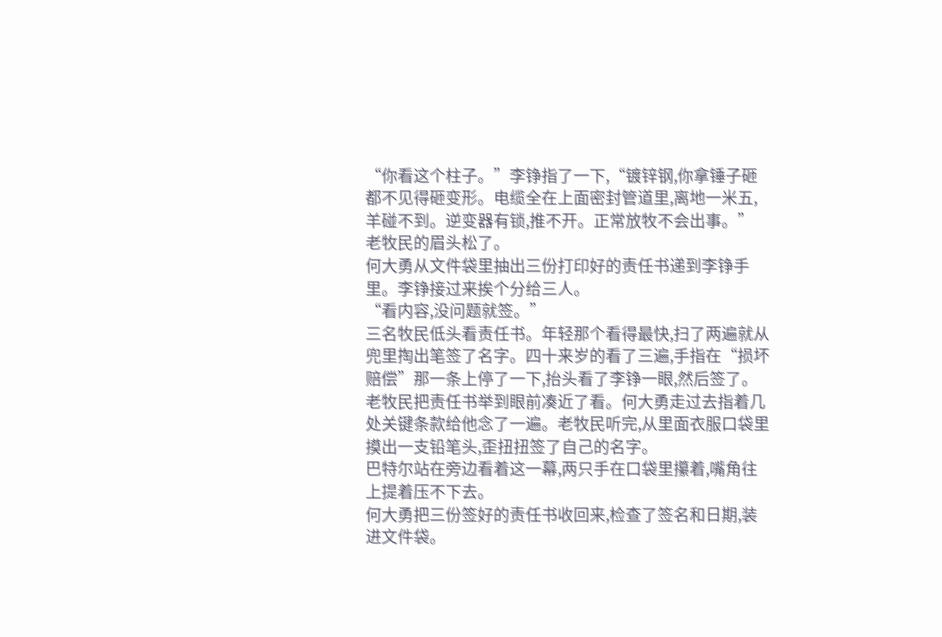“你看这个柱子。”李铮指了一下,“镀锌钢,你拿锤子砸都不见得砸变形。电缆全在上面密封管道里,离地一米五,羊碰不到。逆变器有锁,推不开。正常放牧不会出事。”
老牧民的眉头松了。
何大勇从文件袋里抽出三份打印好的责任书递到李铮手里。李铮接过来挨个分给三人。
“看内容,没问题就签。”
三名牧民低头看责任书。年轻那个看得最快,扫了两遍就从兜里掏出笔签了名字。四十来岁的看了三遍,手指在“损坏赔偿”那一条上停了一下,抬头看了李铮一眼,然后签了。
老牧民把责任书举到眼前凑近了看。何大勇走过去指着几处关键条款给他念了一遍。老牧民听完,从里面衣服口袋里摸出一支铅笔头,歪扭扭签了自己的名字。
巴特尔站在旁边看着这一幕,两只手在口袋里攥着,嘴角往上提着压不下去。
何大勇把三份签好的责任书收回来,检查了签名和日期,装进文件袋。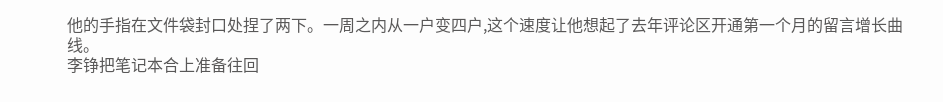他的手指在文件袋封口处捏了两下。一周之内从一户变四户,这个速度让他想起了去年评论区开通第一个月的留言增长曲线。
李铮把笔记本合上准备往回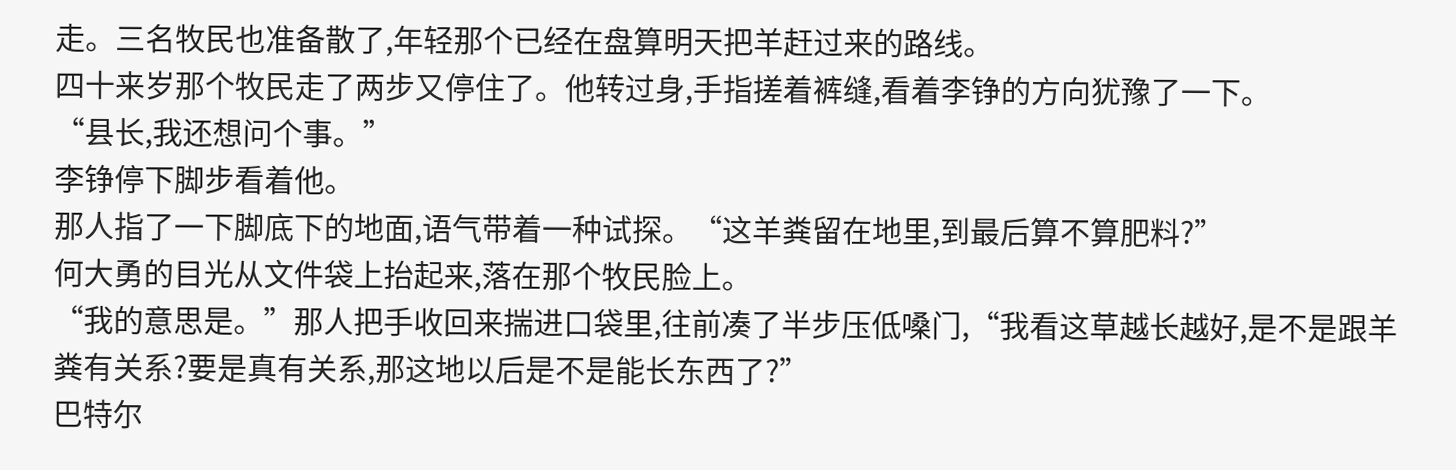走。三名牧民也准备散了,年轻那个已经在盘算明天把羊赶过来的路线。
四十来岁那个牧民走了两步又停住了。他转过身,手指搓着裤缝,看着李铮的方向犹豫了一下。
“县长,我还想问个事。”
李铮停下脚步看着他。
那人指了一下脚底下的地面,语气带着一种试探。“这羊粪留在地里,到最后算不算肥料?”
何大勇的目光从文件袋上抬起来,落在那个牧民脸上。
“我的意思是。”那人把手收回来揣进口袋里,往前凑了半步压低嗓门,“我看这草越长越好,是不是跟羊粪有关系?要是真有关系,那这地以后是不是能长东西了?”
巴特尔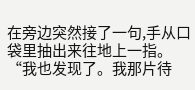在旁边突然接了一句,手从口袋里抽出来往地上一指。“我也发现了。我那片待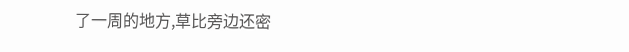了一周的地方,草比旁边还密